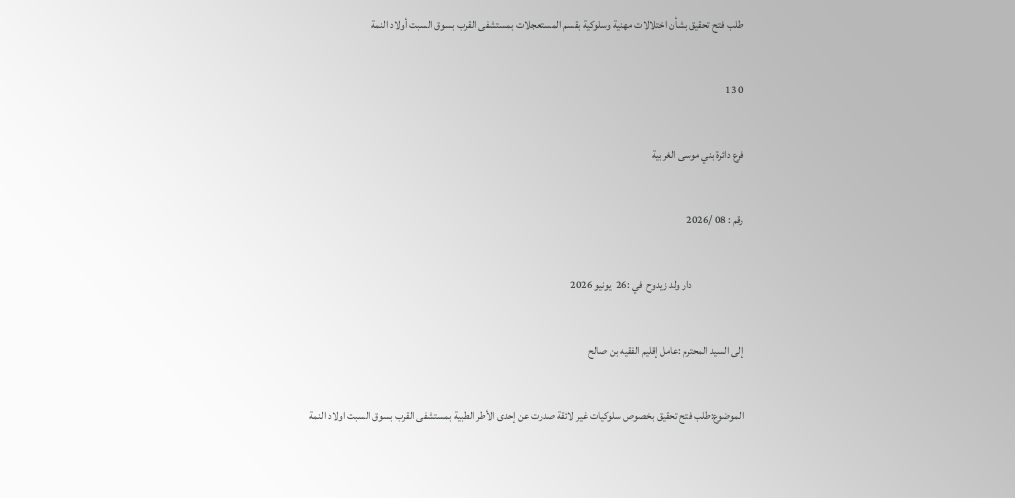طلب فتح تحقيق بشأن اختلالات مهنية وسلوكية بقسم المستعجلات بمستشفى القرب بسوق السبت أولاد النمة

0 13

فرع دائرة بني موسى الغربية

رقم : 08 /2026

                        دار ولد زيدوح  في :26  يونيو 2026

إلى السيد المحترم :عامل إقليم الفقيه بن صالح

الموضوع:طلب فتح تحقيق بخصوص سلوكيات غير لائقة صدرت عن إحدى الأطر الطبية بمستشفى القرب بسوق السبت اولاد النمة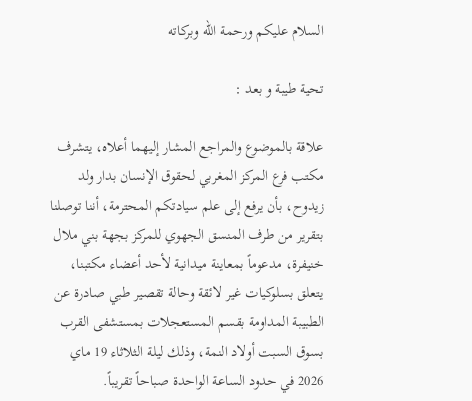السلام عليكم ورحمة الله وبركاته

تحية طيبة و بعد :

علاقة بالموضوع والمراجع المشار إليهما أعلاه، يتشرف مكتب فرع المركز المغربي لحقوق الإنسان بدار ولد زيدوح، بأن يرفع إلى علم سيادتكم المحترمة، أننا توصلنا بتقرير من طرف المنسق الجهوي للمركز بجهة بني ملال خنيفرة، مدعوماً بمعاينة ميدانية لأحد أعضاء مكتبنا، يتعلق بسلوكيات غير لائقة وحالة تقصير طبي صادرة عن الطبيبة المداومة بقسم المستعجلات بمستشفى القرب بسوق السبت أولاد النمة، وذلك ليلة الثلاثاء 19 ماي 2026 في حدود الساعة الواحدة صباحاً تقريباً.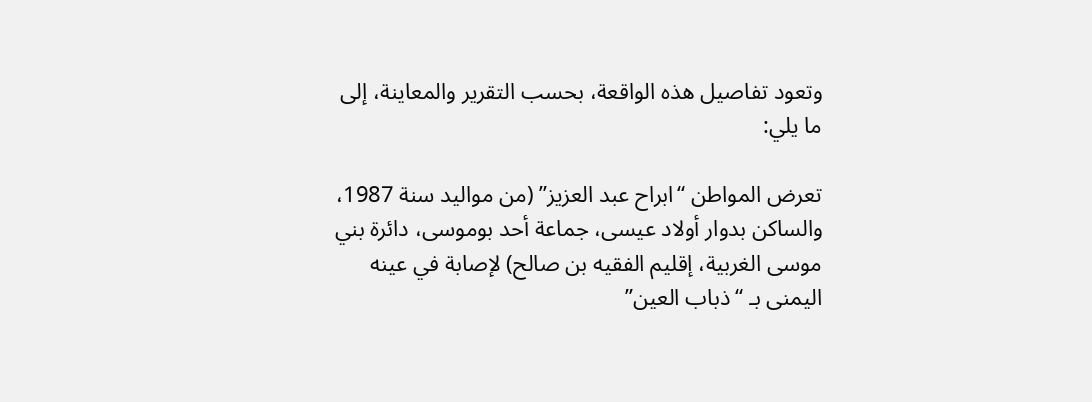وتعود تفاصيل هذه الواقعة، بحسب التقرير والمعاينة، إلى ما يلي:

تعرض المواطن “ابراح عبد العزيز” (من مواليد سنة 1987، والساكن بدوار أولاد عيسى، جماعة أحد بوموسى، دائرة بني موسى الغربية، إقليم الفقيه بن صالح) لإصابة في عينه اليمنى بـ “ذباب العين”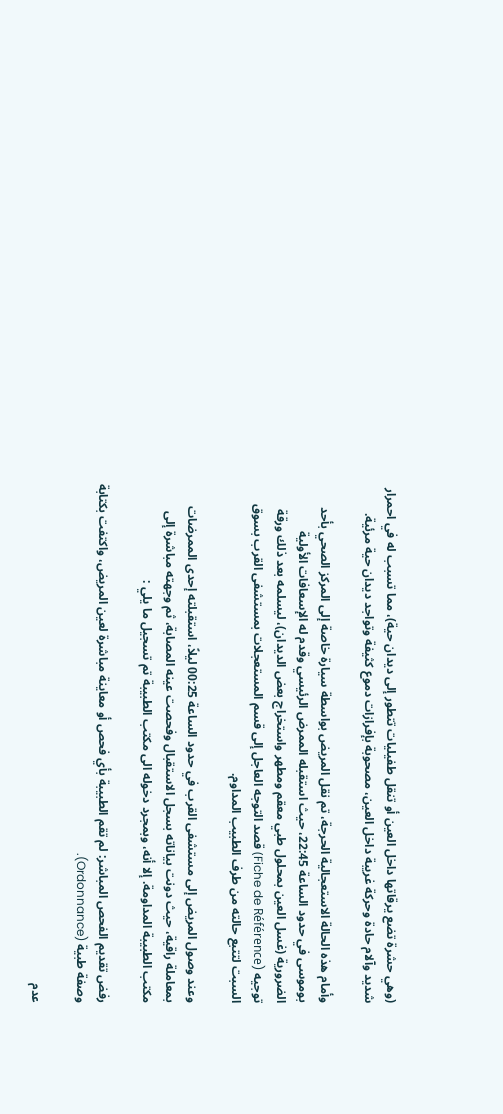(وهي حشرة تضع يرقاتها داخل العين أو تنقل طفيليات تتطور إلى ديدان حية)، مما تسبب له في احمرار شديد وآلام حادة وحركة غريبة داخل العين، مصحوبة بإفرازات دموع كثيفة وتواجد ديدان حية مرئية.

وأمام هذه الحالة الاستعجالية الحرجة، تم نقل المريض بواسطة سيارة خاصة إلى المركز الصحي بأحد بوموسى في حدود الساعة 22:45، حيث استقبله الممرض الرئيسي وقدم له الإسعافات الأولية الضرورية (غسل العين بمحلول طبي معقم ومطهر واستخراج بعض الديدان)، ليسلمه بعد ذلك ورقة توجيه (Fiche de Référence) قصد التوجه العاجل إلى قسم المستعجلات بمستشفى القرب بسوق السبت لتتبع حالته من طرف الطبيب المداوم.

وعند وصول المريض إلى مستشفى القرب في حدود الساعة 00:25 ليلاً، استقبلته إحدى الممرضات بمعاملة راقية، حيث دونت بياناته بسجل الاستقبال وفحصت عينه المصابة، ثم وجهته مباشرة إلى مكتب الطبيبة المداومة. إلا أنه، وبمجرد دخوله الى مكتب الطبيبة تم تسجيل ما يلي :

رفض تقديم الفحص المباشر: لم تقم الطبيبة بأي فحص أو معاينة مباشرة لعين المريض، واكتفت بكتابة وصفة طبية (Ordonnance).

عدم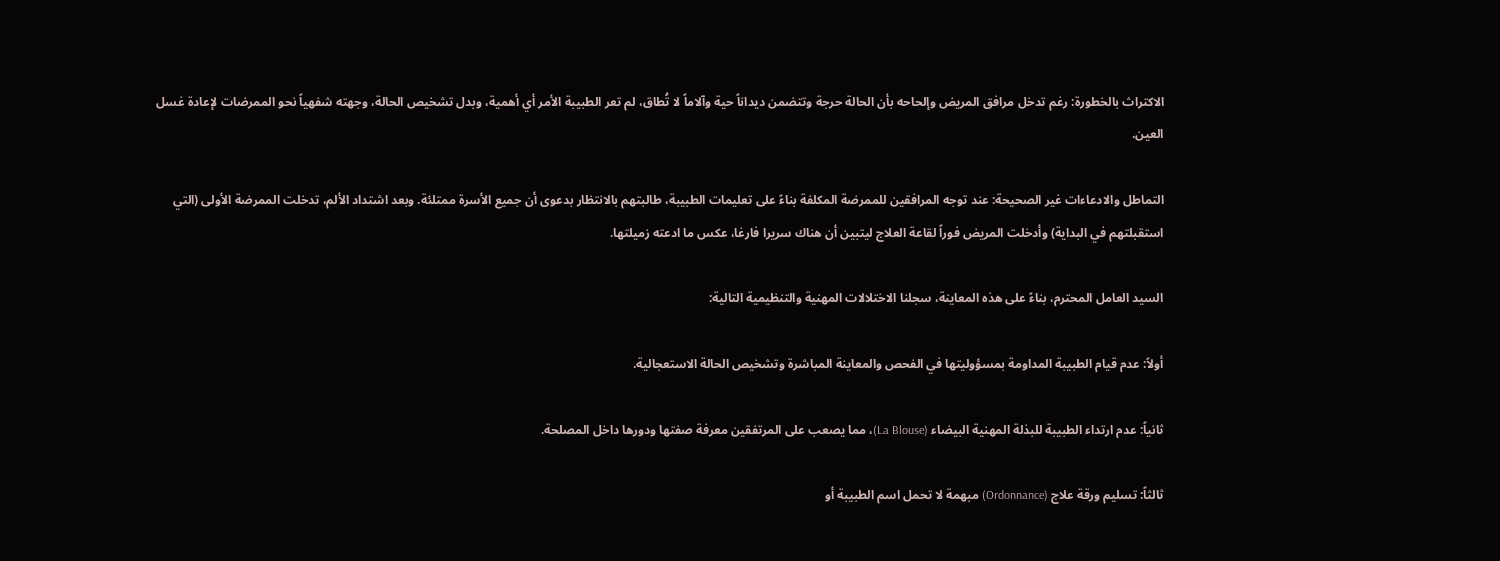الاكتراث بالخطورة: رغم تدخل مرافق المريض وإلحاحه بأن الحالة حرجة وتتضمن ديداناً حية وآلاماً لا تُطاق، لم تعر الطبيبة الأمر أي أهمية، وبدل تشخيص الحالة، وجهته شفهياً نحو الممرضات لإعادة غسل العين.

التماطل والادعاءات غير الصحيحة: عند توجه المرافقين للممرضة المكلفة بناءً على تعليمات الطبيبة، طالبتهم بالانتظار بدعوى أن جميع الأسرة ممتلئة. وبعد اشتداد الألم، تدخلت الممرضة الأولى (التي استقبلتهم في البداية) وأدخلت المريض فوراً لقاعة العلاج ليتبين أن هناك سريرا فارغا، عكس ما ادعته زميلتها.

السيد العامل المحترم، بناءً على هذه المعاينة، سجلنا الاختلالات المهنية والتنظيمية التالية:

أولاً: عدم قيام الطبيبة المداومة بمسؤوليتها في الفحص والمعاينة المباشرة وتشخيص الحالة الاستعجالية.

ثانياً: عدم ارتداء الطبيبة للبذلة المهنية البيضاء (La Blouse)، مما يصعب على المرتفقين معرفة صفتها ودورها داخل المصلحة.

ثالثاً: تسليم ورقة علاج (Ordonnance) مبهمة لا تحمل اسم الطبيبة أو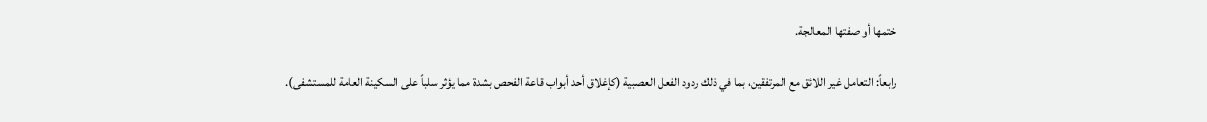ختمها أو صفتها المعالجة.

رابعاً: التعامل غير اللائق مع المرتفقين، بما في ذلك ردود الفعل العصبية (كإغلاق أحد أبواب قاعة الفحص بشدة مما يؤثر سلباً على السكينة العامة للمستشفى).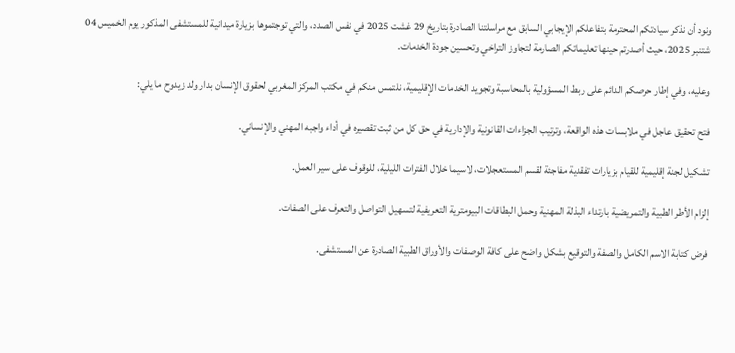ونود أن نذكر سيادتكم المحترمة بتفاعلكم الإيجابي السابق مع مراسلتنا الصادرة بتاريخ 29 غشت 2025 في نفس الصدد، والتي توجتموها بزيارة ميدانية للمستشفى المذكور يوم الخميس 04 شتنبر 2025، حيث أصدرتم حينها تعليماتكم الصارمة لتجاوز التراخي وتحسين جودة الخدمات.

وعليه، وفي إطار حرصكم الدائم على ربط المسؤولية بالمحاسبة وتجويد الخدمات الإقليمية، نلتمس منكم في مكتب المركز المغربي لحقوق الإنسان بدار ولد زيدوح ما يلي:

فتح تحقيق عاجل في ملابسات هذه الواقعة، وترتيب الجزاءات القانونية والإدارية في حق كل من ثبت تقصيره في أداء واجبه المهني والإنساني.

تشكيل لجنة إقليمية للقيام بزيارات تفقدية مفاجئة لقسم المستعجلات، لاسيما خلال الفترات الليلية، للوقوف على سير العمل.

إلزام الأطر الطبية والتمريضية بارتداء البذلة المهنية وحمل البطاقات البيومترية التعريفية لتسهيل التواصل والتعرف على الصفات.

فرض كتابة الاسم الكامل والصفة والتوقيع بشكل واضح على كافة الوصفات والأوراق الطبية الصادرة عن المستشفى.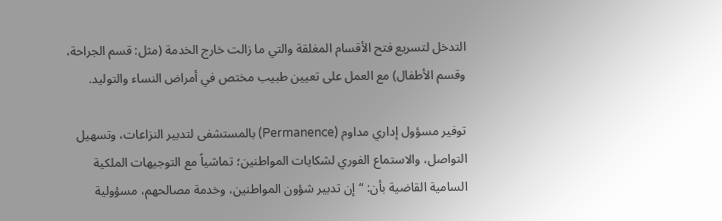التدخل لتسريع فتح الأقسام المغلقة والتي ما زالت خارج الخدمة (مثل: قسم الجراحة، وقسم الأطفال) مع العمل على تعيين طبيب مختص في أمراض النساء والتوليد.

توفير مسؤول إداري مداوم (Permanence) بالمستشفى لتدبير النزاعات، وتسهيل التواصل، والاستماع الفوري لشكايات المواطنين؛ تماشياً مع التوجيهات الملكية السامية القاضية بأن: “إن تدبير شؤون المواطنين، وخدمة مصالحهم، مسؤولية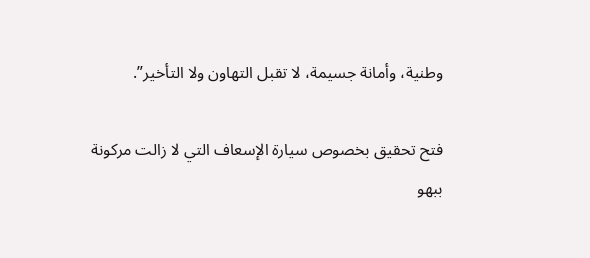وطنية، وأمانة جسيمة، لا تقبل التهاون ولا التأخير”.

فتح تحقيق بخصوص سيارة الإسعاف التي لا زالت مركونة ببهو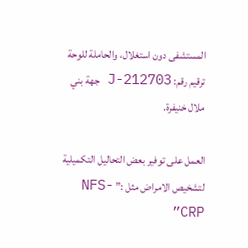المستشفى دون استغلال، والحاملة للوحة ترقيم رقم: J-212703 جهة بني ملال خنيفرة.

العمل على توفير بعض التحاليل التكميلية لتشخيص الامراض مثل :” NFS-CRP”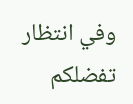وفي انتظار تفضلكم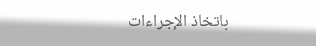باتخاذ الإجراءات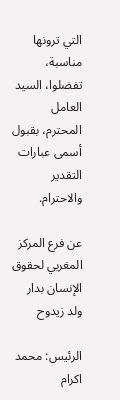التي ترونها مناسبة، تفضلوا، السيد العامل المحترم، بقبول أسمى عبارات التقدير والاحترام.

عن فرع المركز المغربي لحقوق الإنسان بدار ولد زيدوح

الرئيس: محمد اكرام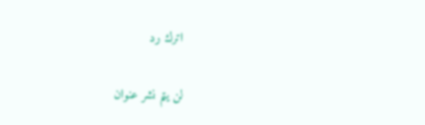اترك رد

لن يتم نشر عنوان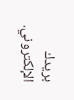بريدك الإلكتروني.